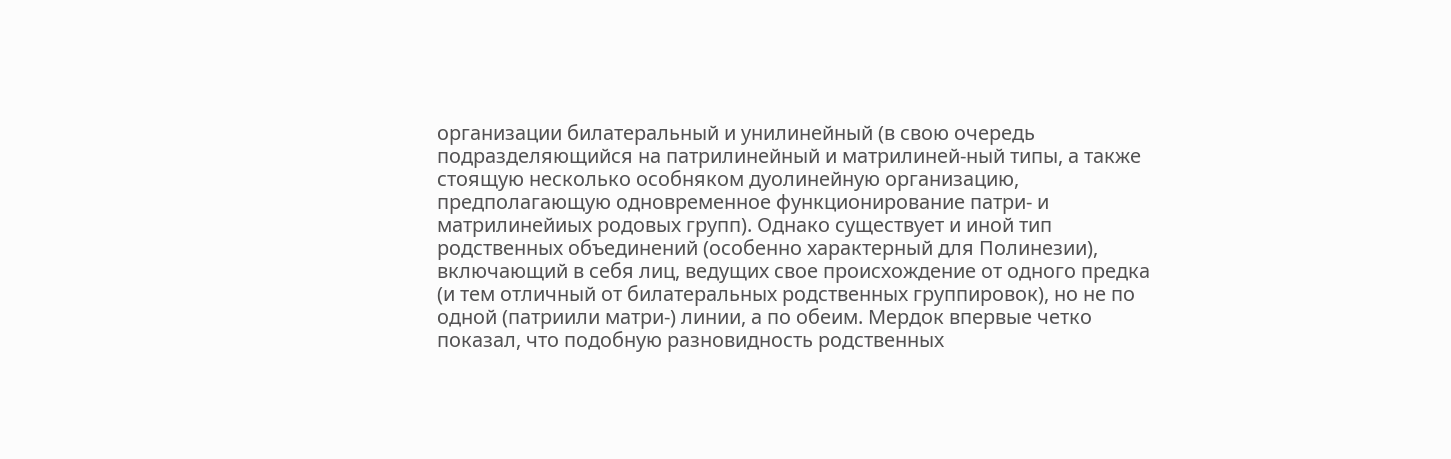организации билатеральный и унилинейный (в свою очередь подразделяющийся на патрилинейный и матрилиней-ный типы, а также стоящую несколько особняком дуолинейную организацию, предполагающую одновременное функционирование патри- и матрилинейиых родовых групп). Однако существует и иной тип родственных объединений (особенно характерный для Полинезии), включающий в себя лиц, ведущих свое происхождение от одного предка (и тем отличный от билатеральных родственных группировок), но не по одной (патриили матри-) линии, а по обеим. Мердок впервые четко показал, что подобную разновидность родственных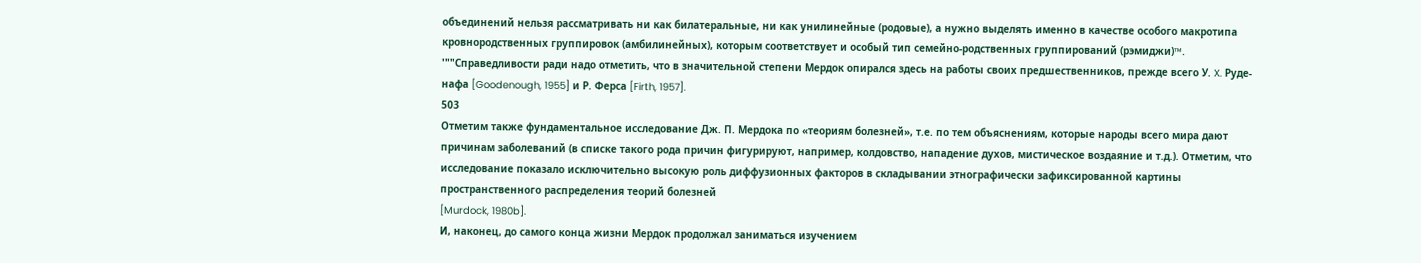объединений нельзя рассматривать ни как билатеральные, ни как унилинейные (родовые), а нужно выделять именно в качестве особого макротипа кровнородственных группировок (амбилинейных), которым соответствует и особый тип семейно-родственных группирований (рэмиджи)™.
'""Справедливости ради надо отметить, что в значительной степени Мердок опирался здесь на работы своих предшественников, прежде всего У. X. Руде-нафа [Goodenough, 1955] и Р. Ферса [Firth, 1957].
503
Отметим также фундаментальное исследование Дж. П. Мердока по «теориям болезней», т.е. по тем объяснениям, которые народы всего мира дают причинам заболеваний (в списке такого рода причин фигурируют, например, колдовство, нападение духов, мистическое воздаяние и т.д.). Отметим, что исследование показало исключительно высокую роль диффузионных факторов в складывании этнографически зафиксированной картины пространственного распределения теорий болезней
[Murdock, 1980b].
И, наконец, до самого конца жизни Мердок продолжал заниматься изучением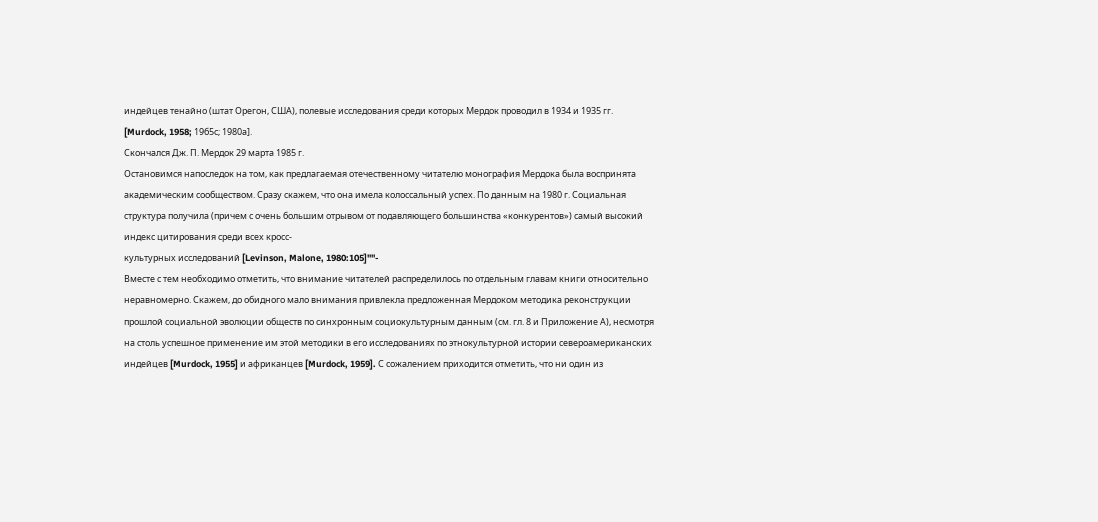индейцев тенайно (штат Орегон, США), полевые исследования среди которых Мердок проводил в 1934 и 1935 гг. [Murdock, 1958; 19б5с; 1980а].
Скончался Дж. П. Мердок 29 марта 1985 г.
Остановимся напоследок на том, как предлагаемая отечественному читателю монография Мердока была воспринята академическим сообществом. Сразу скажем, что она имела колоссальный успех. По данным на 1980 г. Социальная структура получила (причем с очень большим отрывом от подавляющего большинства «конкурентов») самый высокий индекс цитирования среди всех кросс-
культурных исследований [Levinson, Malone, 1980:105]""-
Вместе с тем необходимо отметить, что внимание читателей распределилось по отдельным главам книги относительно неравномерно. Скажем, до обидного мало внимания привлекла предложенная Мердоком методика реконструкции прошлой социальной эволюции обществ по синхронным социокультурным данным (см. гл. 8 и Приложение А), несмотря на столь успешное применение им этой методики в его исследованиях по этнокультурной истории североамериканских индейцев [Murdock, 1955] и африканцев [Murdock, 1959]. С сожалением приходится отметить, что ни один из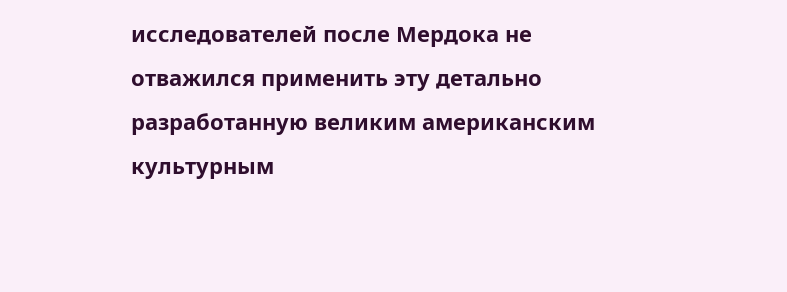исследователей после Мердока не отважился применить эту детально разработанную великим американским культурным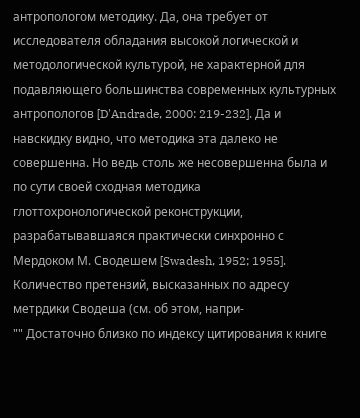антропологом методику. Да, она требует от исследователя обладания высокой логической и методологической культурой, не характерной для подавляющего большинства современных культурных антропологов [D'Andrade, 2000: 219-232]. Да и навскидку видно, что методика эта далеко не совершенна. Но ведь столь же несовершенна была и по сути своей сходная методика глоттохронологической реконструкции, разрабатывавшаяся практически синхронно с Мердоком М. Сводешем [Swadesh, 1952; 1955]. Количество претензий, высказанных по адресу метрдики Сводеша (см. об этом, напри-
"" Достаточно близко по индексу цитирования к книге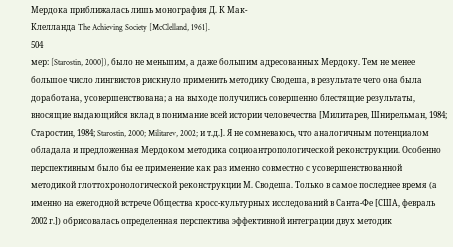Мердока приближалась лишь монография Д. К Мак-
Клелланда The Achieving Society [McClelland, 1961].
504
мер: [Starostin, 2000]), было не меньшим, а даже большим адресованных Мердоку. Тем не менее большое число лингвистов рискнуло применить методику Сводеша, в результате чего она была доработана, усовершенствована; а на выходе получились совершенно блестящие результаты, вносящие выдающийся вклад в понимание всей истории человечества [Милитарев, Шнирельман, 1984;
Старостин, 1984; Starostin, 2000; Militarev, 2002; и т.д.]. Я не сомневаюсь, что аналогичным потенциалом обладала и предложенная Мердоком методика социоантропологической реконструкции. Особенно перспективным было бы ее применение как раз именно совместно с усовершенствованной методикой глоттохронологической реконструкции М. Сводеша. Только в самое последнее время (а именно на ежегодной встрече Общества кросс-культурных исследований в Санта-Фе [США, февраль 2002 г.]) обрисовалась определенная перспектива эффективной интеграции двух методик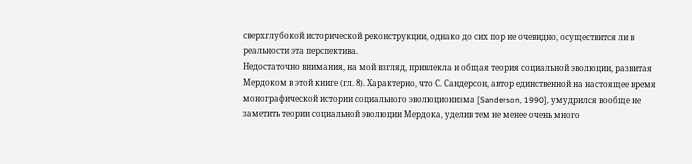сверхглубокой исторической реконструкции, однако до сих пор не очевидно, осуществится ли в реальности эта перспектива.
Недостаточно внимания, на мой взгляд, привлекла и общая теория социальной эволюции, развитая Мердоком в этой книге (гл. 8). Характерно, что С. Сандерсон, автор единственной на настоящее время
монографической истории социального эволюционизма [Sanderson, 1990], умудрился вообще не заметить теории социальной эволюции Мердока, уделив тем не менее очень много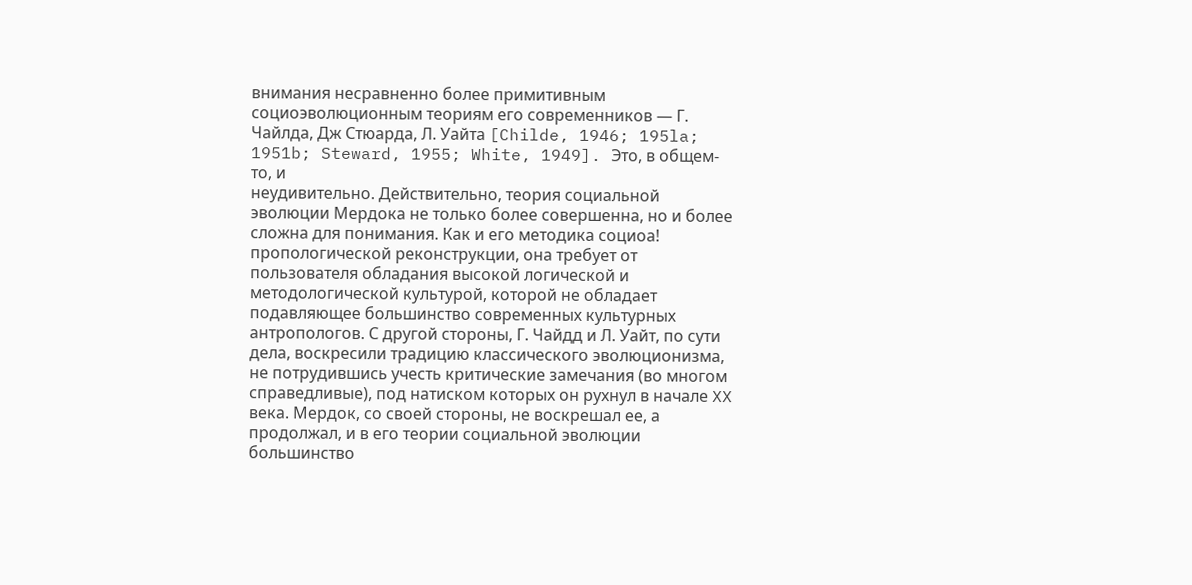внимания несравненно более примитивным социоэволюционным теориям его современников — Г. Чайлда, Дж Стюарда, Л. Уайта [Childe, 1946; 195la; 1951b; Steward, 1955; White, 1949]. Это, в общем-то, и
неудивительно. Действительно, теория социальной эволюции Мердока не только более совершенна, но и более сложна для понимания. Как и его методика социоа! пропологической реконструкции, она требует от пользователя обладания высокой логической и методологической культурой, которой не обладает подавляющее большинство современных культурных антропологов. С другой стороны, Г. Чайдд и Л. Уайт, по сути дела, воскресили традицию классического эволюционизма, не потрудившись учесть критические замечания (во многом справедливые), под натиском которых он рухнул в начале XX века. Мердок, со своей стороны, не воскрешал ее, а продолжал, и в его теории социальной эволюции большинство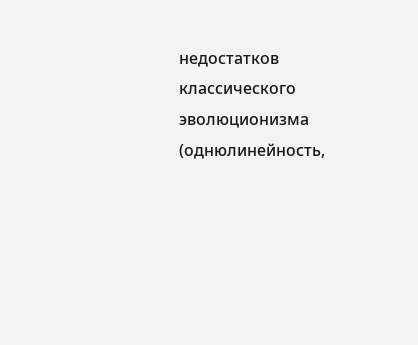недостатков классического эволюционизма (однюлинейность,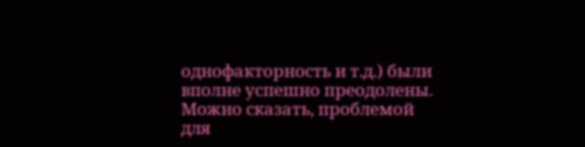однофакторность и т.д.) были вполне успешно преодолены. Можно сказать, проблемой для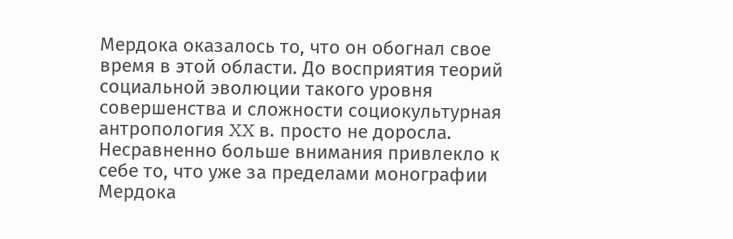Мердока оказалось то, что он обогнал свое время в этой области. До восприятия теорий социальной эволюции такого уровня совершенства и сложности социокультурная антропология XX в. просто не доросла. Несравненно больше внимания привлекло к себе то, что уже за пределами монографии Мердока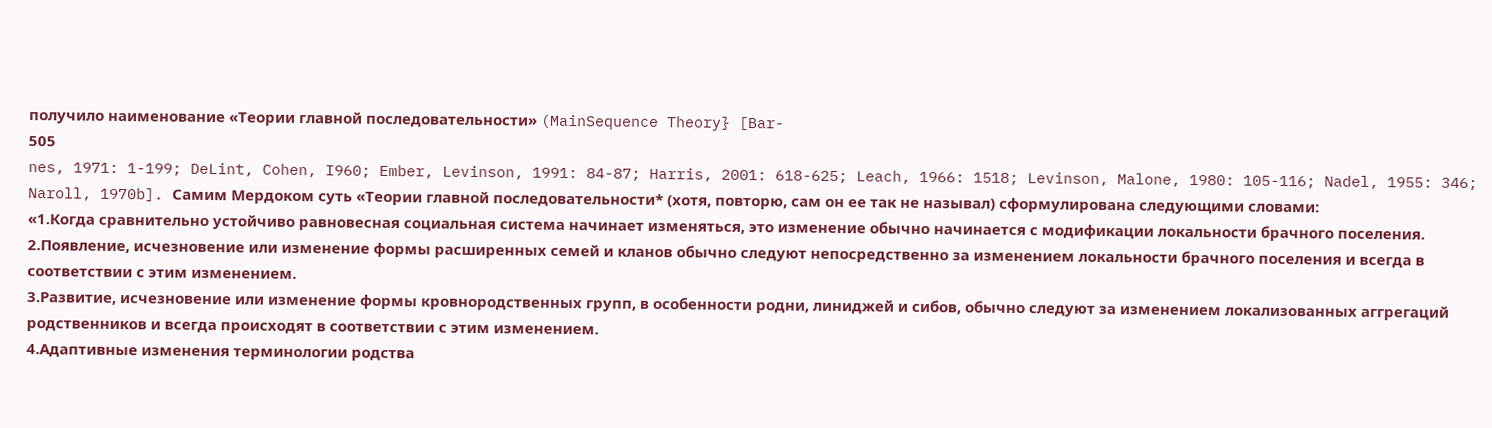получило наименование «Теории главной последовательности» (MainSequence Theory} [Bar-
505
nes, 1971: 1-199; DeLint, Cohen, I960; Ember, Levinson, 1991: 84-87; Harris, 2001: 618-625; Leach, 1966: 1518; Levinson, Malone, 1980: 105-116; Nadel, 1955: 346; Naroll, 1970b]. Самим Мердоком суть «Теории главной последовательности* (хотя, повторю, сам он ее так не называл) сформулирована следующими словами:
«1.Когда сравнительно устойчиво равновесная социальная система начинает изменяться, это изменение обычно начинается с модификации локальности брачного поселения.
2.Появление, исчезновение или изменение формы расширенных семей и кланов обычно следуют непосредственно за изменением локальности брачного поселения и всегда в соответствии с этим изменением.
3.Развитие, исчезновение или изменение формы кровнородственных групп, в особенности родни, линиджей и сибов, обычно следуют за изменением локализованных аггрегаций родственников и всегда происходят в соответствии с этим изменением.
4.Адаптивные изменения терминологии родства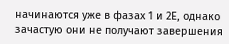начинаются уже в фазах 1 и 2Е, однако зачастую они не получают завершения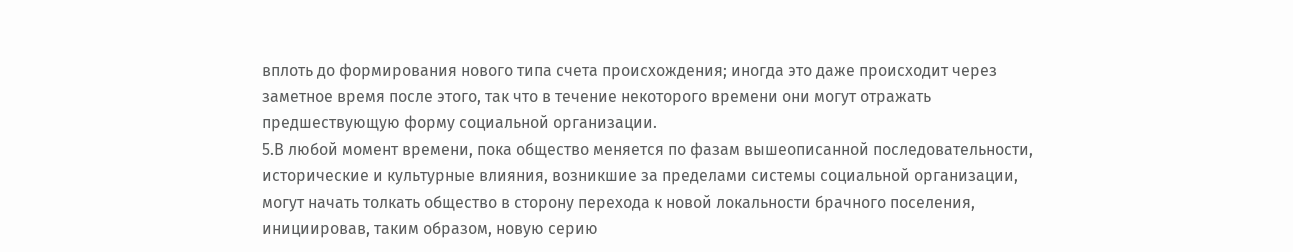вплоть до формирования нового типа счета происхождения; иногда это даже происходит через заметное время после этого, так что в течение некоторого времени они могут отражать предшествующую форму социальной организации.
5.В любой момент времени, пока общество меняется по фазам вышеописанной последовательности, исторические и культурные влияния, возникшие за пределами системы социальной организации, могут начать толкать общество в сторону перехода к новой локальности брачного поселения, инициировав, таким образом, новую серию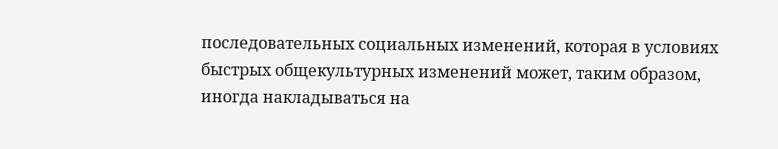последовательных социальных изменений, которая в условиях быстрых общекультурных изменений может, таким образом, иногда накладываться на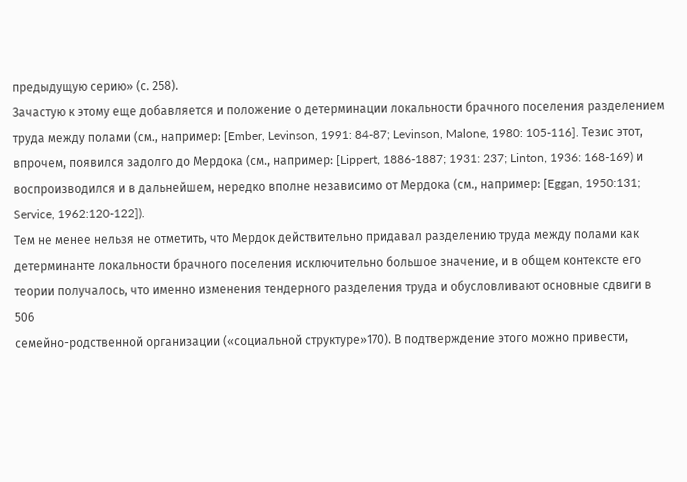предыдущую серию» (с. 258).
Зачастую к этому еще добавляется и положение о детерминации локальности брачного поселения разделением труда между полами (см., например: [Ember, Levinson, 1991: 84-87; Levinson, Malone, 1980: 105-116]. Тезис этот, впрочем, появился задолго до Мердока (см., например: [Lippert, 1886-1887; 1931: 237; Linton, 1936: 168-169) и воспроизводился и в дальнейшем, нередко вполне независимо от Мердока (см., например: [Eggan, 1950:131; Service, 1962:120-122]).
Тем не менее нельзя не отметить, что Мердок действительно придавал разделению труда между полами как детерминанте локальности брачного поселения исключительно большое значение, и в общем контексте его теории получалось, что именно изменения тендерного разделения труда и обусловливают основные сдвиги в
506
семейно-родственной организации («социальной структуре»170). В подтверждение этого можно привести,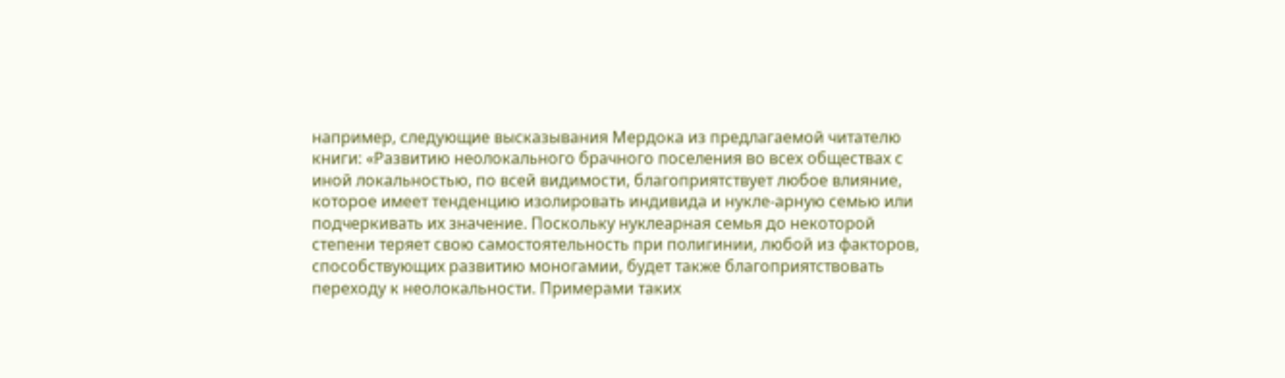например, следующие высказывания Мердока из предлагаемой читателю книги: «Развитию неолокального брачного поселения во всех обществах с иной локальностью, по всей видимости, благоприятствует любое влияние, которое имеет тенденцию изолировать индивида и нукле-арную семью или подчеркивать их значение. Поскольку нуклеарная семья до некоторой степени теряет свою самостоятельность при полигинии, любой из факторов, способствующих развитию моногамии, будет также благоприятствовать переходу к неолокальности. Примерами таких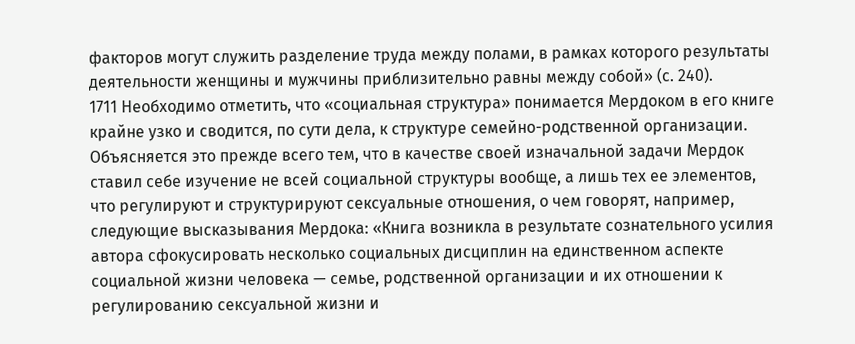факторов могут служить разделение труда между полами, в рамках которого результаты деятельности женщины и мужчины приблизительно равны между собой» (с. 240).
1711 Необходимо отметить, что «социальная структура» понимается Мердоком в его книге крайне узко и сводится, по сути дела, к структуре семейно-родственной организации. Объясняется это прежде всего тем, что в качестве своей изначальной задачи Мердок ставил себе изучение не всей социальной структуры вообще, а лишь тех ее элементов, что регулируют и структурируют сексуальные отношения, о чем говорят, например, следующие высказывания Мердока: «Книга возникла в результате сознательного усилия автора сфокусировать несколько социальных дисциплин на единственном аспекте социальной жизни человека — семье, родственной организации и их отношении к регулированию сексуальной жизни и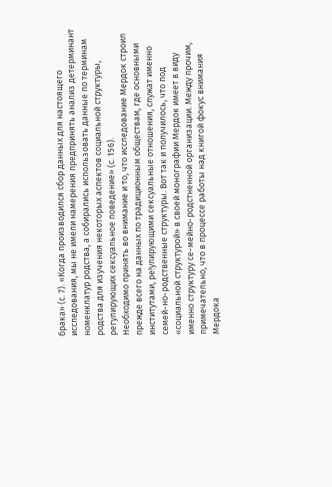брака» (с. 7). «Когда производился сбор данных для настоящего исследования, мы не имели намерения предпринять анализ детерминант номенклатур родства, а собирались использовать данные по терминам родства для изучения некоторых аспектов социальной структуры, регулирующих сексуальное поведение» (с. 156).
Необходимо принять во внимание и то, что исследование Мердок строил прежде всего на данных по традиционным обществам, где основными институтами, ре!улирующими сексуальные отношения, служат именно семей-но-родственные структуры. Вот так и получилось, что под «социальной структурой» в своей монографии Мердок имеет в виду именно структуру се-мейно-родстненной организации. Между прочим, примечательно, что в процессе работы над книгой фокус внимания Мердока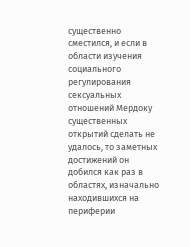существенно сместился, и если в области изучения социального регулирования сексуальных отношений Мердоку существенных открытий сделать не удалось, то заметных достижений он добился как раз в областях, изначально находившихся на периферии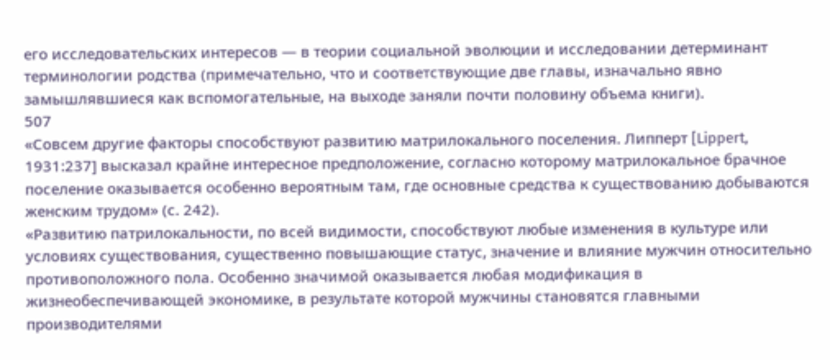его исследовательских интересов — в теории социальной эволюции и исследовании детерминант терминологии родства (примечательно, что и соответствующие две главы, изначально явно замышлявшиеся как вспомогательные, на выходе заняли почти половину объема книги).
507
«Совсем другие факторы способствуют развитию матрилокального поселения. Липперт [Lippert, 1931:237] высказал крайне интересное предположение, согласно которому матрилокальное брачное поселение оказывается особенно вероятным там, где основные средства к существованию добываются женским трудом» (с. 242).
«Развитию патрилокальности, по всей видимости, способствуют любые изменения в культуре или условиях существования, существенно повышающие статус, значение и влияние мужчин относительно противоположного пола. Особенно значимой оказывается любая модификация в жизнеобеспечивающей экономике, в результате которой мужчины становятся главными производителями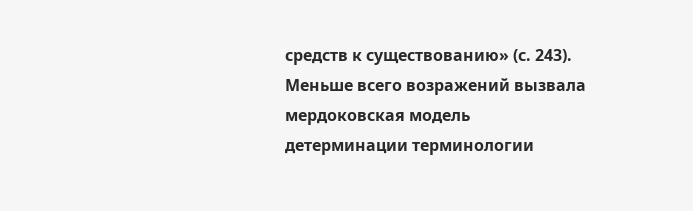средств к существованию» (с. 243).
Меньше всего возражений вызвала мердоковская модель детерминации терминологии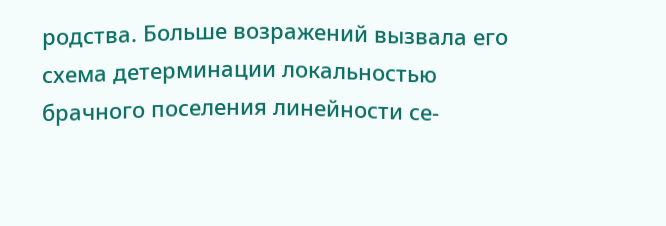родства. Больше возражений вызвала его схема детерминации локальностью брачного поселения линейности се-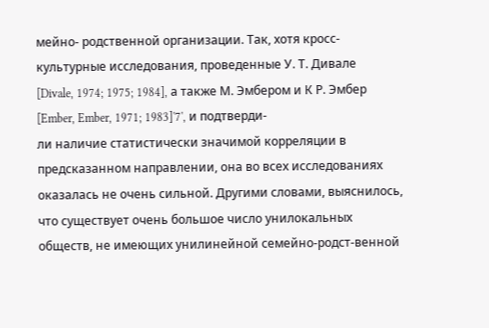мейно- родственной организации. Так, хотя кросс-культурные исследования, проведенные У. Т. Дивале
[Divale, 1974; 1975; 1984], а также М. Эмбером и К Р. Эмбер [Ember, Ember, 1971; 1983]'7', и подтверди-
ли наличие статистически значимой корреляции в предсказанном направлении, она во всех исследованиях оказалась не очень сильной. Другими словами, выяснилось, что существует очень большое число унилокальных обществ, не имеющих унилинейной семейно-родст-венной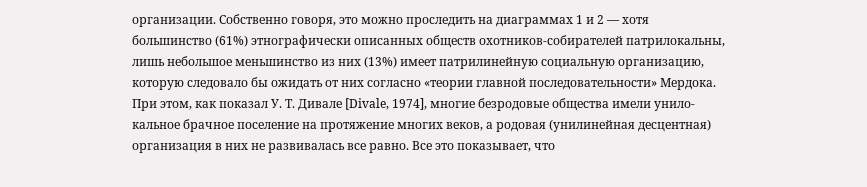организации. Собственно говоря, это можно проследить на диаграммах 1 и 2 — хотя большинство (61%) этнографически описанных обществ охотников-собирателей патрилокальны, лишь небольшое меньшинство из них (13%) имеет патрилинейную социальную организацию, которую следовало бы ожидать от них согласно «теории главной последовательности» Мердока. При этом, как показал У. Т. Дивале [Divale, 1974], многие безродовые общества имели унило-кальное брачное поселение на протяжение многих веков, а родовая (унилинейная десцентная) организация в них не развивалась все равно. Все это показывает, что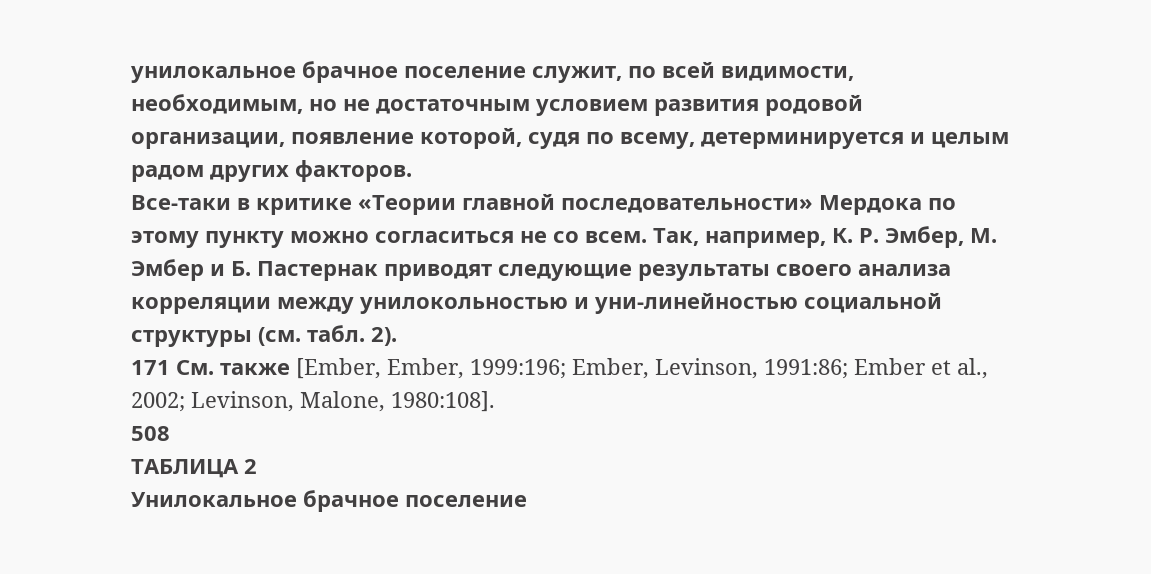унилокальное брачное поселение служит, по всей видимости, необходимым, но не достаточным условием развития родовой организации, появление которой, судя по всему, детерминируется и целым радом других факторов.
Все-таки в критике «Теории главной последовательности» Мердока по этому пункту можно согласиться не со всем. Так, например, К. Р. Эмбер, М. Эмбер и Б. Пастернак приводят следующие результаты своего анализа корреляции между унилокольностью и уни-линейностью социальной структуры (см. табл. 2).
171 См. также [Ember, Ember, 1999:196; Ember, Levinson, 1991:86; Ember et al., 2002; Levinson, Malone, 1980:108].
508
ТАБЛИЦА 2
Унилокальное брачное поселение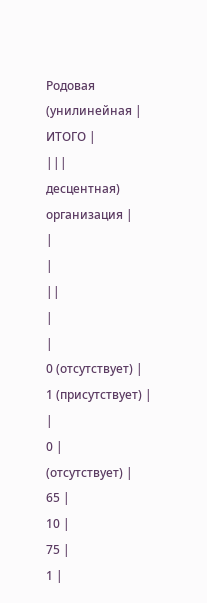Родовая (унилинейная |
ИТОГО |
|||
десцентная) организация |
|
|
||
|
|
0 (отсутствует) |
1 (присутствует) |
|
0 |
(отсутствует) |
65 |
10 |
75 |
1 |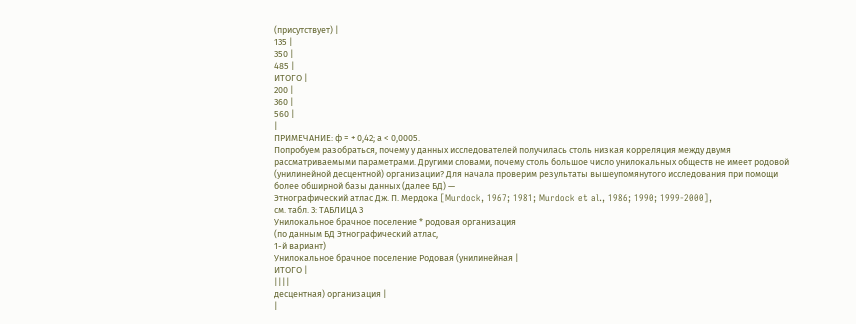(присутствует) |
135 |
350 |
485 |
ИТОГО |
200 |
360 |
560 |
|
ПРИМЕЧАНИЕ: ф = + 0,42; а < 0,0005.
Попробуем разобраться, почему у данных исследователей получилась столь низкая корреляция между двумя рассматриваемыми параметрами. Другими словами, почему столь большое число унилокальных обществ не имеет родовой (унилинейной десцентной) организации? Для начала проверим результаты вышеупомянутого исследования при помощи более обширной базы данных (далее БД) —
Этнографический атлас Дж. П. Мердока [Murdock, 1967; 1981; Murdock et al., 1986; 1990; 1999-2000],
см. табл. 3: ТАБЛИЦА 3
Унилокальное брачное поселение * родовая организация
(по данным БД Этнографический атлас,
1-й вариант)
Унилокальное брачное поселение Родовая (унилинейная |
ИТОГО |
||||
десцентная) организация |
|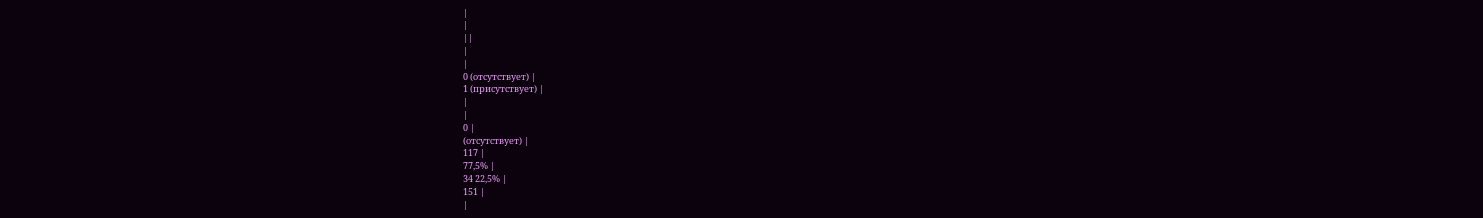|
|
||
|
|
0 (отсутствует) |
1 (присутствует) |
|
|
0 |
(отсутствует) |
117 |
77,5% |
34 22,5% |
151 |
|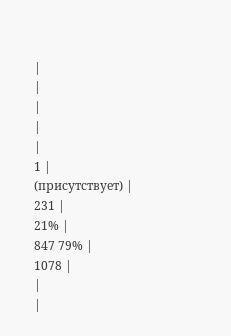|
|
|
|
|
1 |
(присутствует) |
231 |
21% |
847 79% |
1078 |
|
|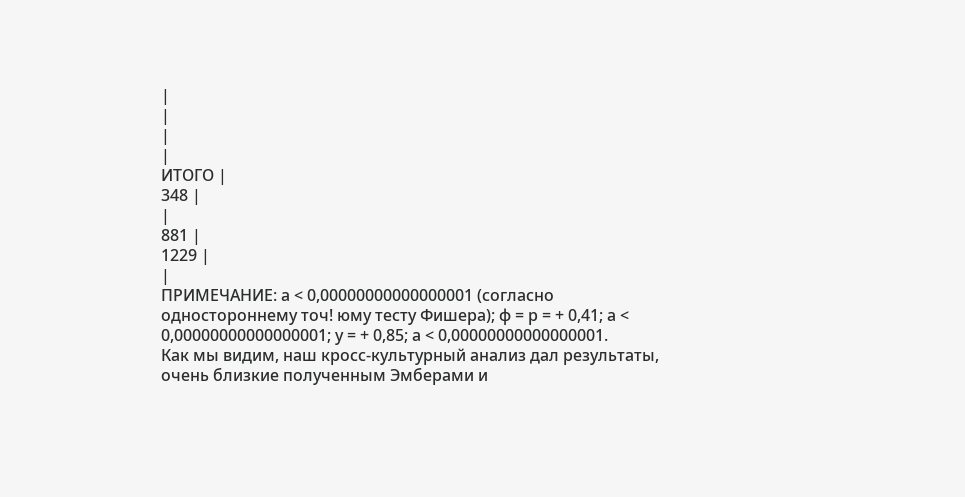|
|
|
|
ИТОГО |
348 |
|
881 |
1229 |
|
ПРИМЕЧАНИЕ: а < 0,00000000000000001 (согласно одностороннему точ! юму тесту Фишера); ф = р = + 0,41; а < 0,00000000000000001; у = + 0,85; а < 0,00000000000000001.
Как мы видим, наш кросс-культурный анализ дал результаты, очень близкие полученным Эмберами и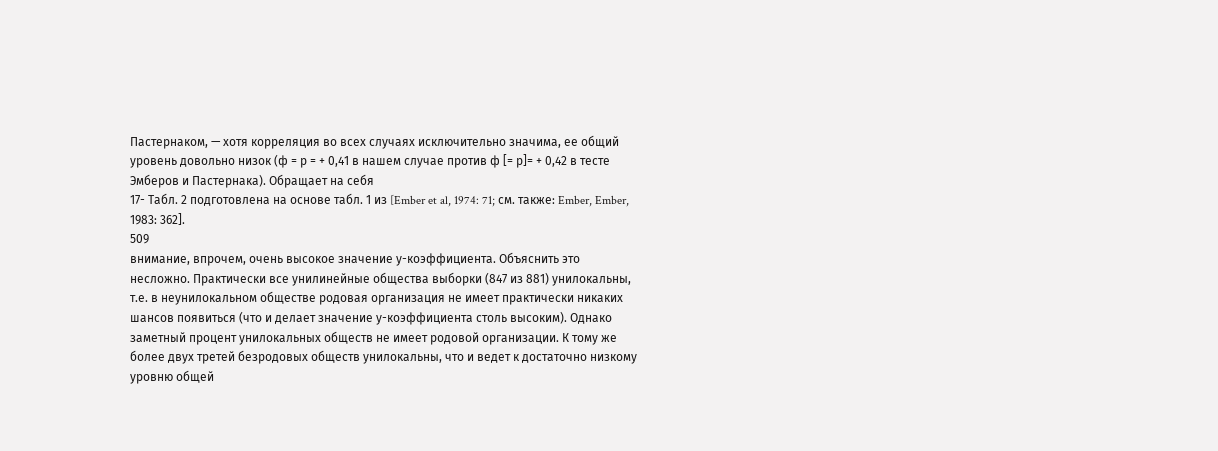Пастернаком, — хотя корреляция во всех случаях исключительно значима, ее общий уровень довольно низок (ф = р = + 0,41 в нашем случае против ф [= р]= + 0,42 в тесте Эмберов и Пастернака). Обращает на себя
17- Табл. 2 подготовлена на основе табл. 1 из [Ember et al, 1974: 71; см. также: Ember, Ember, 1983: 362].
509
внимание, впрочем, очень высокое значение у-коэффициента. Объяснить это несложно. Практически все унилинейные общества выборки (847 из 881) унилокальны, т.е. в неунилокальном обществе родовая организация не имеет практически никаких шансов появиться (что и делает значение у-коэффициента столь высоким). Однако заметный процент унилокальных обществ не имеет родовой организации. К тому же более двух третей безродовых обществ унилокальны, что и ведет к достаточно низкому уровню общей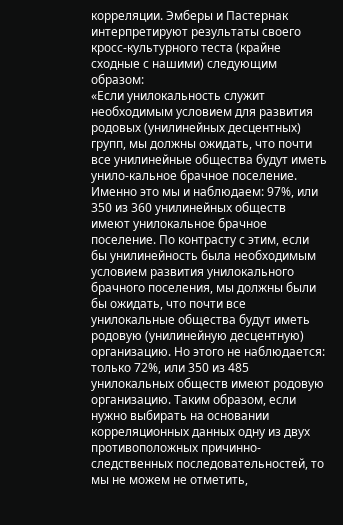корреляции. Эмберы и Пастернак интерпретируют результаты своего кросс-культурного теста (крайне сходные с нашими) следующим образом:
«Если унилокальность служит необходимым условием для развития родовых (унилинейных десцентных) групп, мы должны ожидать, что почти все унилинейные общества будут иметь унило-кальное брачное поселение. Именно это мы и наблюдаем: 97%, или 350 из 360 унилинейных обществ имеют унилокальное брачное поселение. По контрасту с этим, если бы унилинейность была необходимым условием развития унилокального брачного поселения, мы должны были бы ожидать, что почти все унилокальные общества будут иметь родовую (унилинейную десцентную) организацию. Но этого не наблюдается: только 72%, или 350 из 485 унилокальных обществ имеют родовую организацию. Таким образом, если нужно выбирать на основании корреляционных данных одну из двух противоположных причинно-следственных последовательностей, то мы не можем не отметить,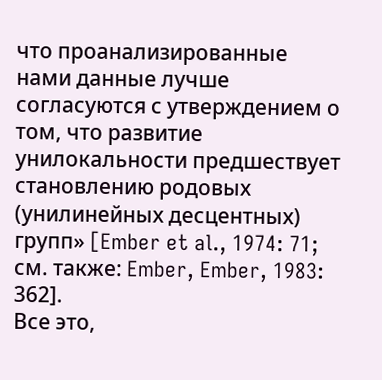что проанализированные нами данные лучше согласуются с утверждением о том, что развитие унилокальности предшествует становлению родовых
(унилинейных десцентных) групп» [Ember et al., 1974: 71; см. также: Ember, Ember, 1983: 362].
Все это,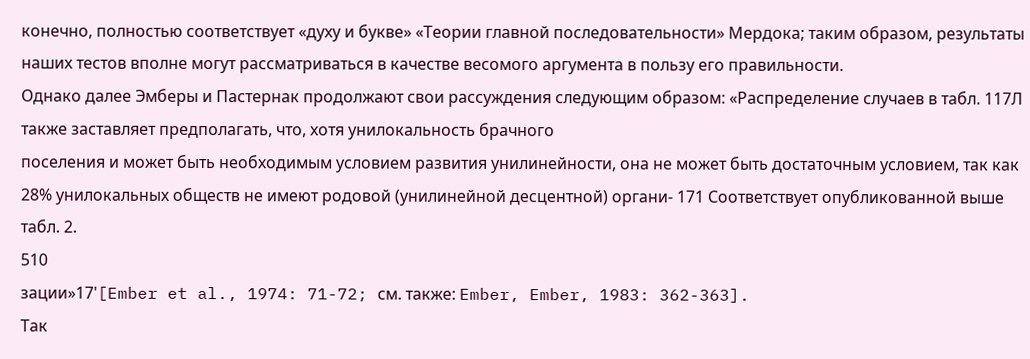конечно, полностью соответствует «духу и букве» «Теории главной последовательности» Мердока; таким образом, результаты наших тестов вполне могут рассматриваться в качестве весомого аргумента в пользу его правильности.
Однако далее Эмберы и Пастернак продолжают свои рассуждения следующим образом: «Распределение случаев в табл. 117Л также заставляет предполагать, что, хотя унилокальность брачного
поселения и может быть необходимым условием развития унилинейности, она не может быть достаточным условием, так как 28% унилокальных обществ не имеют родовой (унилинейной десцентной) органи- 171 Соответствует опубликованной выше табл. 2.
510
зации»17'[Ember et al., 1974: 71-72; см. также: Ember, Ember, 1983: 362-363].
Так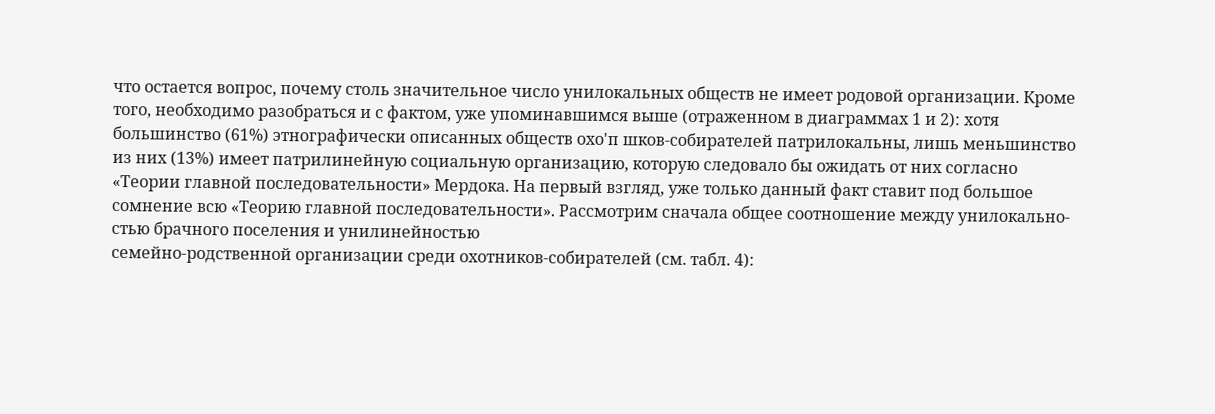что остается вопрос, почему столь значительное число унилокальных обществ не имеет родовой организации. Кроме того, необходимо разобраться и с фактом, уже упоминавшимся выше (отраженном в диаграммах 1 и 2): хотя большинство (61%) этнографически описанных обществ охо'п шков-собирателей патрилокальны, лишь меньшинство из них (13%) имеет патрилинейную социальную организацию, которую следовало бы ожидать от них согласно «Теории главной последовательности» Мердока. На первый взгляд, уже только данный факт ставит под большое сомнение всю «Теорию главной последовательности». Рассмотрим сначала общее соотношение между унилокально-стью брачного поселения и унилинейностью
семейно-родственной организации среди охотников-собирателей (см. табл. 4):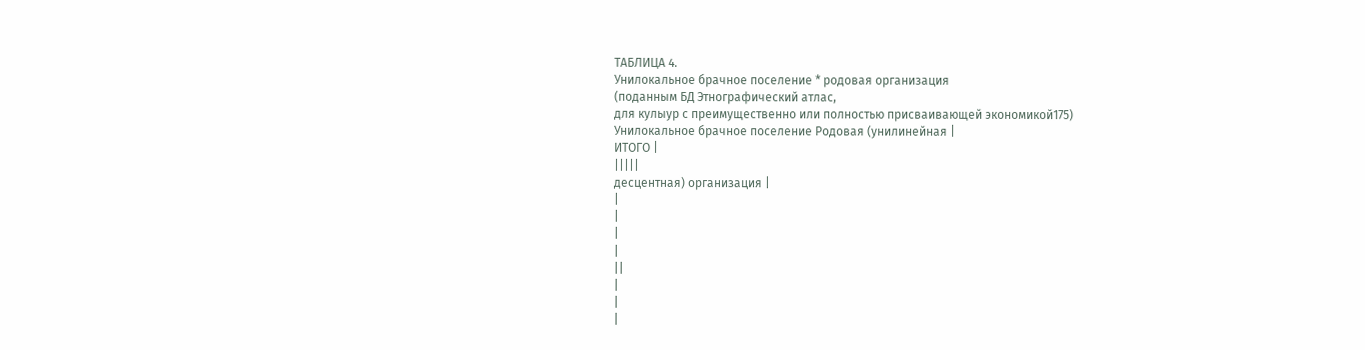ТАБЛИЦА 4.
Унилокальное брачное поселение * родовая организация
(поданным БД Этнографический атлас,
для кулыур с преимущественно или полностью присваивающей экономикой175)
Унилокальное брачное поселение Родовая (унилинейная |
ИТОГО |
|||||
десцентная) организация |
|
|
|
|
||
|
|
|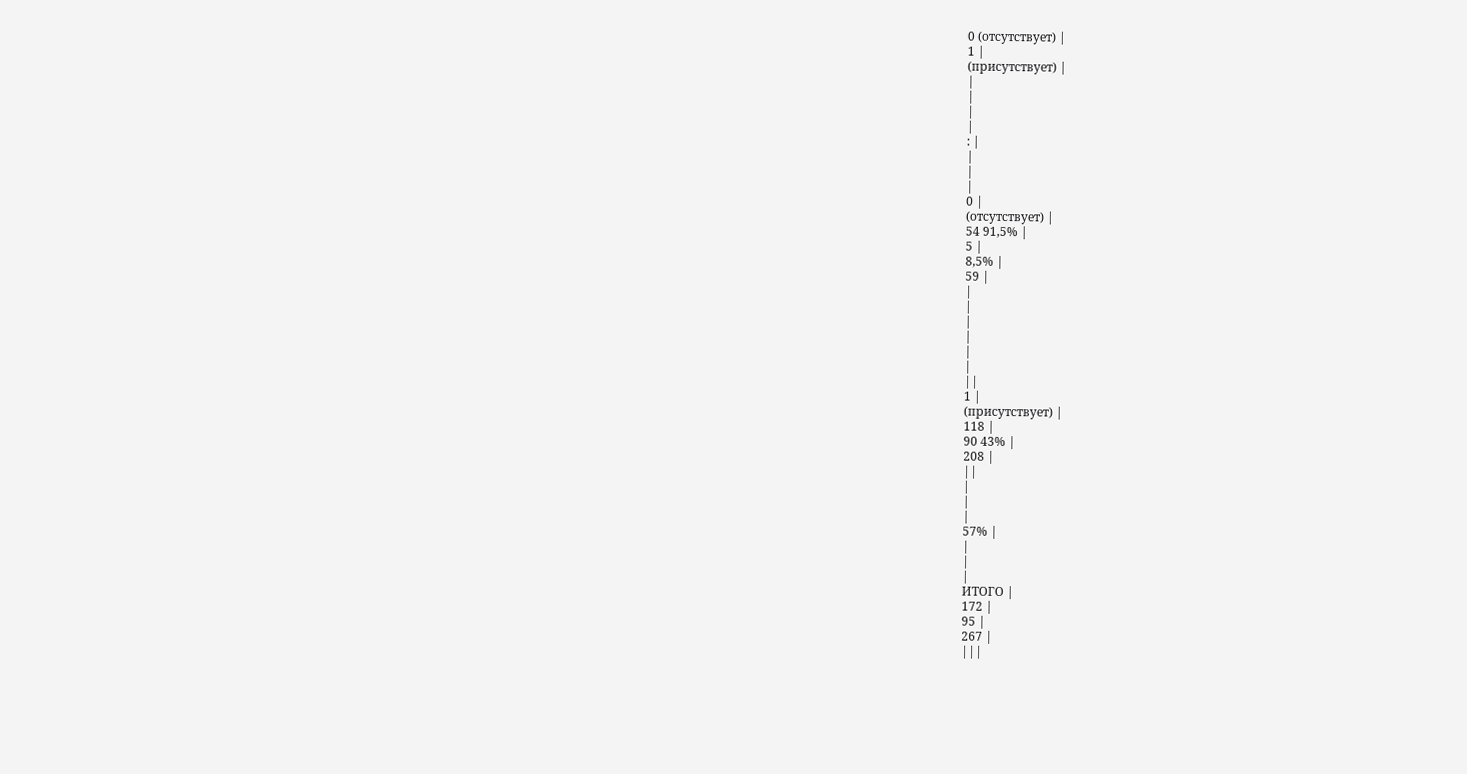0 (отсутствует) |
1 |
(присутствует) |
|
|
|
|
: |
|
|
|
0 |
(отсутствует) |
54 91,5% |
5 |
8,5% |
59 |
|
|
|
|
|
|
||
1 |
(присутствует) |
118 |
90 43% |
208 |
||
|
|
|
57% |
|
|
|
ИТОГО |
172 |
95 |
267 |
|||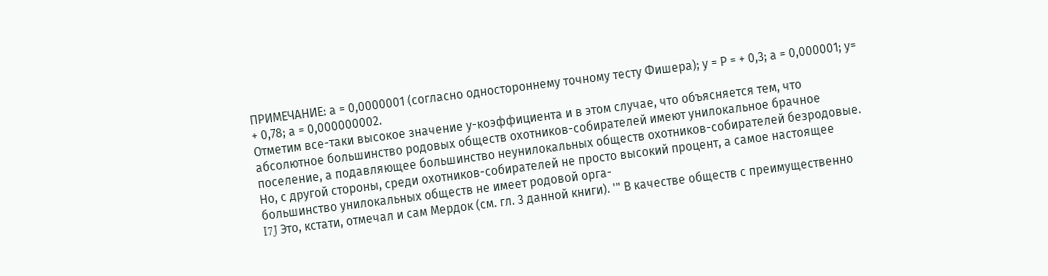ПРИМЕЧАНИЕ: а = 0,0000001 (согласно одностороннему точному тесту Фишера); у = Р = + 0,3; а = 0,000001; у= + 0,78; а = 0,000000002.
Отметим все-таки высокое значение у-коэффициента и в этом случае, что объясняется тем, что абсолютное большинство родовых обществ охотников-собирателей имеют унилокальное брачное поселение, а подавляющее большинство неунилокальных обществ охотников-собирателей безродовые. Но, с другой стороны, среди охотников-собирателей не просто высокий процент, а самое настоящее большинство унилокальных обществ не имеет родовой орга-
I7J Это, кстати, отмечал и сам Мердок (см. гл. 3 данной книги). '" В качестве обществ с преимущественно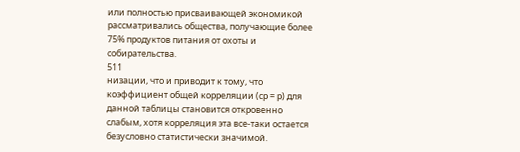или полностью присваивающей экономикой рассматривались общества, получающие более 75% продуктов питания от охоты и собирательства.
511
низации, что и приводит к тому, что коэффициент общей корреляции (ср = р) для данной таблицы становится откровенно слабым, хотя корреляция эта все-таки остается безусловно статистически значимой.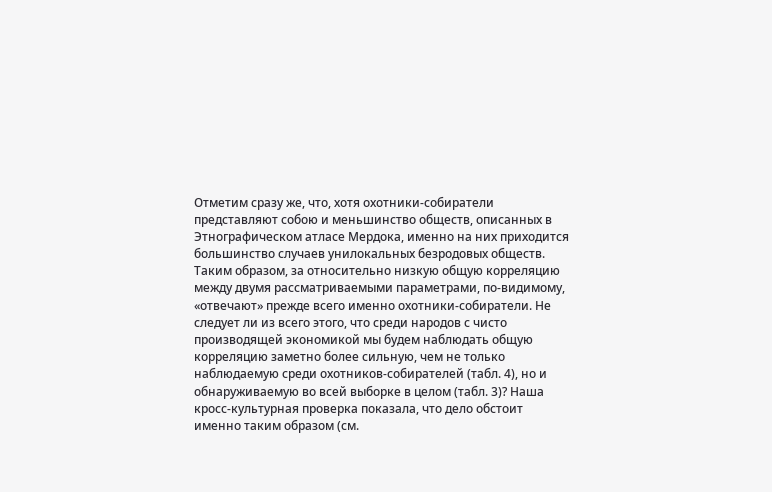Отметим сразу же, что, хотя охотники-собиратели представляют собою и меньшинство обществ, описанных в Этнографическом атласе Мердока, именно на них приходится большинство случаев унилокальных безродовых обществ. Таким образом, за относительно низкую общую корреляцию между двумя рассматриваемыми параметрами, по-видимому, «отвечают» прежде всего именно охотники-собиратели. Не следует ли из всего этого, что среди народов с чисто производящей экономикой мы будем наблюдать общую корреляцию заметно более сильную, чем не только наблюдаемую среди охотников-собирателей (табл. 4), но и обнаруживаемую во всей выборке в целом (табл. 3)? Наша кросс-культурная проверка показала, что дело обстоит именно таким образом (см.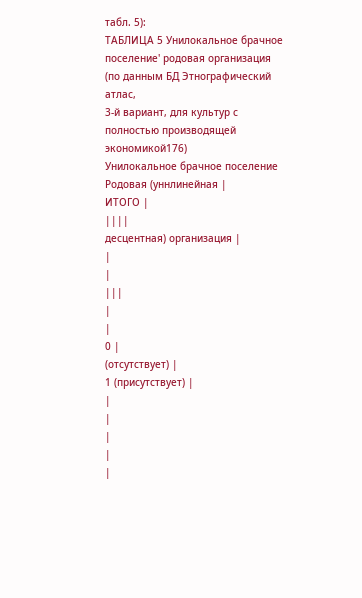табл. 5):
ТАБЛИЦА 5 Унилокальное брачное поселение' родовая организация
(по данным БД Этнографический атлас,
3-й вариант, для культур с полностью производящей экономикой176)
Унилокальное брачное поселение Родовая (уннлинейная |
ИТОГО |
||||
десцентная) организация |
|
|
|||
|
|
0 |
(отсутствует) |
1 (присутствует) |
|
|
|
|
|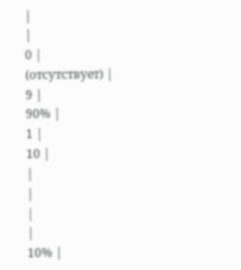|
|
0 |
(отсутствует) |
9 |
90% |
1 |
10 |
|
|
|
|
10% |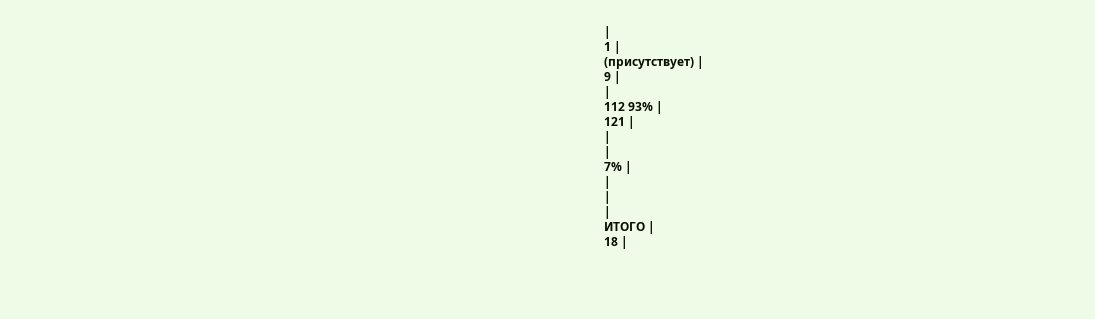|
1 |
(присутствует) |
9 |
|
112 93% |
121 |
|
|
7% |
|
|
|
ИТОГО |
18 |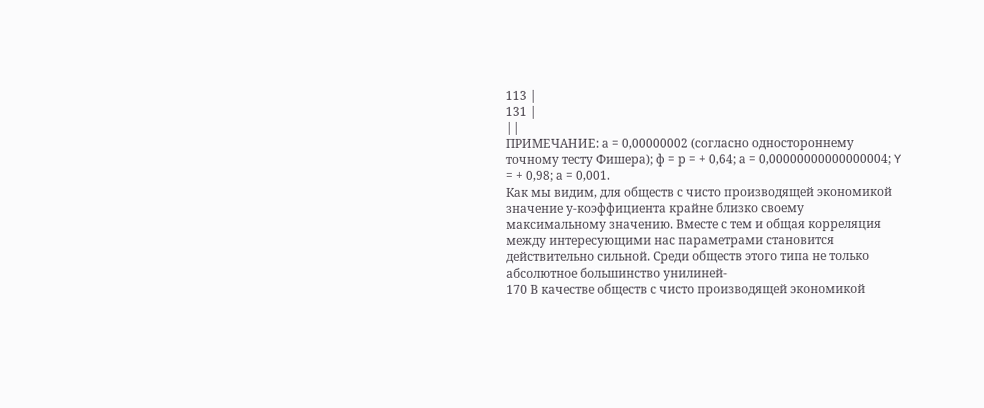113 |
131 |
||
ПРИМЕЧАНИЕ: а = 0,00000002 (согласно одностороннему точному тесту Фишера); ф = р = + 0,64; а = 0,00000000000000004; Y = + 0,98; а = 0,001.
Как мы видим, для обществ с чисто производящей экономикой значение у-коэффициента крайне близко своему максимальному значению. Вместе с тем и общая корреляция между интересующими нас параметрами становится действительно сильной. Среди обществ этого типа не только абсолютное большинство унилиней-
170 В качестве обществ с чисто производящей экономикой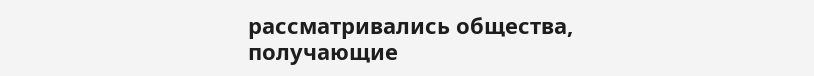рассматривались общества, получающие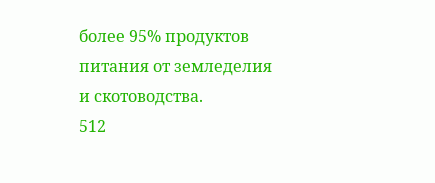более 95% продуктов питания от земледелия и скотоводства.
512